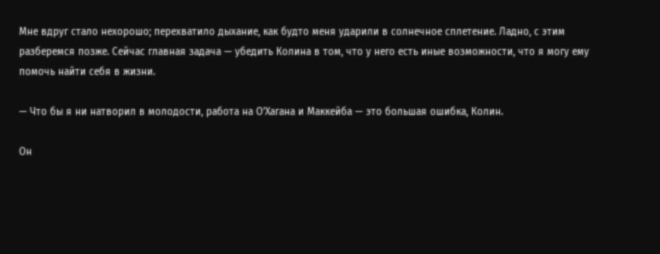Мне вдруг стало нехорошо; перехватило дыхание, как будто меня ударили в солнечное сплетение. Ладно, с этим разберемся позже. Сейчас главная задача — убедить Колина в том, что у него есть иные возможности, что я могу ему помочь найти себя в жизни.

— Что бы я ни натворил в молодости, работа на О’Хагана и Маккейба — это большая ошибка, Колин.

Он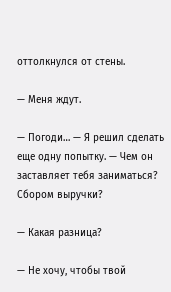оттолкнулся от стены.

— Меня ждут.

— Погоди… — Я решил сделать еще одну попытку. — Чем он заставляет тебя заниматься? Сбором выручки?

— Какая разница?

— Не хочу, чтобы твой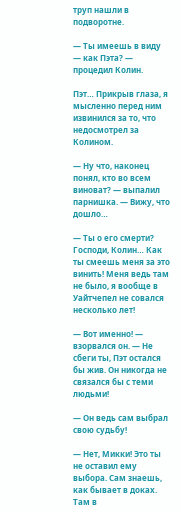труп нашли в подворотне.

— Ты имеешь в виду — как Пэта? — процедил Колин.

Пэт… Прикрыв глаза, я мысленно перед ним извинился за то, что недосмотрел за Колином.

— Ну что, наконец понял, кто во всем виноват? — выпалил парнишка. — Вижу, что дошло…

— Ты о его смерти? Господи, Колин… Как ты смеешь меня за это винить! Меня ведь там не было, я вообще в Уайтчепел не совался несколько лет!

— Вот именно! — взорвался он. — Не сбеги ты, Пэт остался бы жив. Он никогда не связался бы с теми людьми!

— Он ведь сам выбрал свою судьбу!

— Нет, Микки! Это ты не оставил ему выбора. Сам знаешь, как бывает в доках. Там в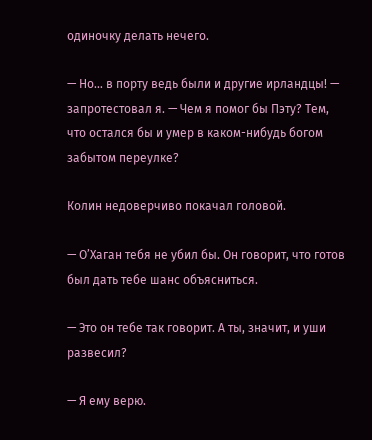одиночку делать нечего.

— Но… в порту ведь были и другие ирландцы! — запротестовал я. — Чем я помог бы Пэту? Тем, что остался бы и умер в каком-нибудь богом забытом переулке?

Колин недоверчиво покачал головой.

— О’Хаган тебя не убил бы. Он говорит, что готов был дать тебе шанс объясниться.

— Это он тебе так говорит. А ты, значит, и уши развесил?

— Я ему верю.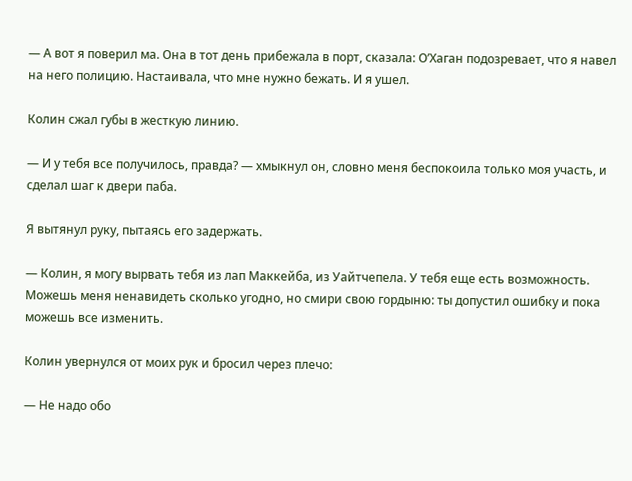— А вот я поверил ма. Она в тот день прибежала в порт, сказала: О’Хаган подозревает, что я навел на него полицию. Настаивала, что мне нужно бежать. И я ушел.

Колин сжал губы в жесткую линию.

— И у тебя все получилось, правда? — хмыкнул он, словно меня беспокоила только моя участь, и сделал шаг к двери паба.

Я вытянул руку, пытаясь его задержать.

— Колин, я могу вырвать тебя из лап Маккейба, из Уайтчепела. У тебя еще есть возможность. Можешь меня ненавидеть сколько угодно, но смири свою гордыню: ты допустил ошибку и пока можешь все изменить.

Колин увернулся от моих рук и бросил через плечо:

— Не надо обо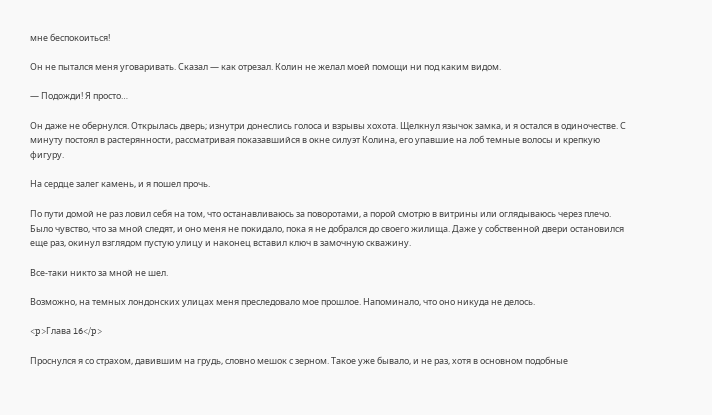мне беспокоиться!

Он не пытался меня уговаривать. Сказал — как отрезал. Колин не желал моей помощи ни под каким видом.

— Подожди! Я просто…

Он даже не обернулся. Открылась дверь; изнутри донеслись голоса и взрывы хохота. Щелкнул язычок замка, и я остался в одиночестве. С минуту постоял в растерянности, рассматривая показавшийся в окне силуэт Колина, его упавшие на лоб темные волосы и крепкую фигуру.

На сердце залег камень, и я пошел прочь.

По пути домой не раз ловил себя на том, что останавливаюсь за поворотами, а порой смотрю в витрины или оглядываюсь через плечо. Было чувство, что за мной следят, и оно меня не покидало, пока я не добрался до своего жилища. Даже у собственной двери остановился еще раз, окинул взглядом пустую улицу и наконец вставил ключ в замочную скважину.

Все-таки никто за мной не шел.

Возможно, на темных лондонских улицах меня преследовало мое прошлое. Напоминало, что оно никуда не делось.

<p>Глава 16</p>

Проснулся я со страхом, давившим на грудь, словно мешок с зерном. Такое уже бывало, и не раз, хотя в основном подобные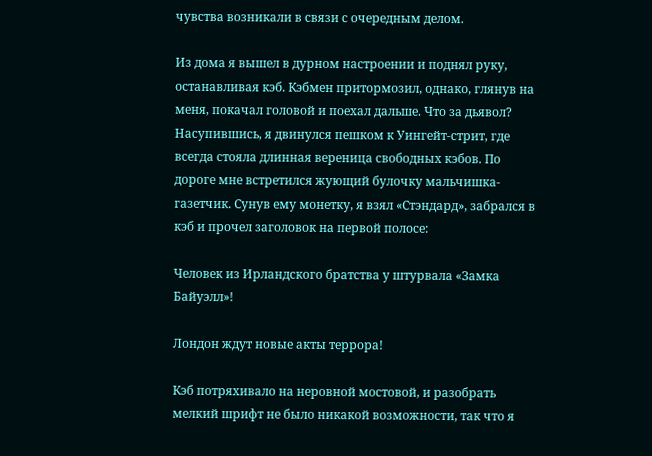чувства возникали в связи с очередным делом.

Из дома я вышел в дурном настроении и поднял руку, останавливая кэб. Кэбмен притормозил, однако, глянув на меня, покачал головой и поехал дальше. Что за дьявол? Насупившись, я двинулся пешком к Уингейт-стрит, где всегда стояла длинная вереница свободных кэбов. По дороге мне встретился жующий булочку мальчишка-газетчик. Сунув ему монетку, я взял «Стэндард», забрался в кэб и прочел заголовок на первой полосе:

Человек из Ирландского братства у штурвала «Замка Байуэлл»!

Лондон ждут новые акты террора!

Кэб потряхивало на неровной мостовой, и разобрать мелкий шрифт не было никакой возможности, так что я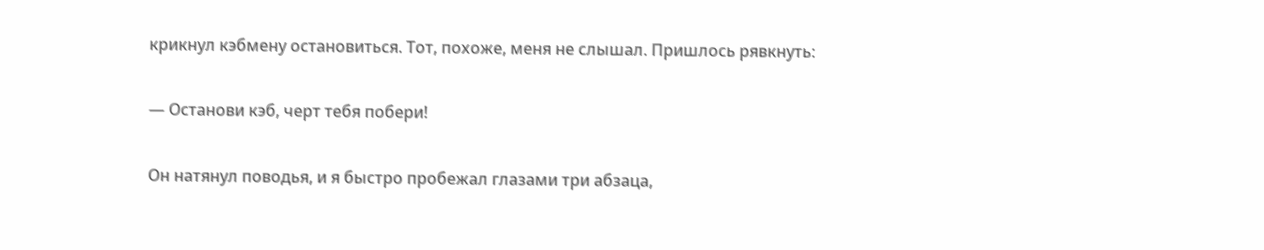крикнул кэбмену остановиться. Тот, похоже, меня не слышал. Пришлось рявкнуть:

— Останови кэб, черт тебя побери!

Он натянул поводья, и я быстро пробежал глазами три абзаца,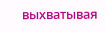выхватывая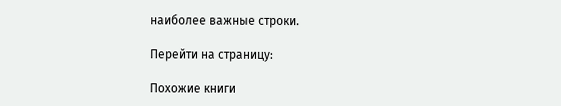наиболее важные строки.

Перейти на страницу:

Похожие книги